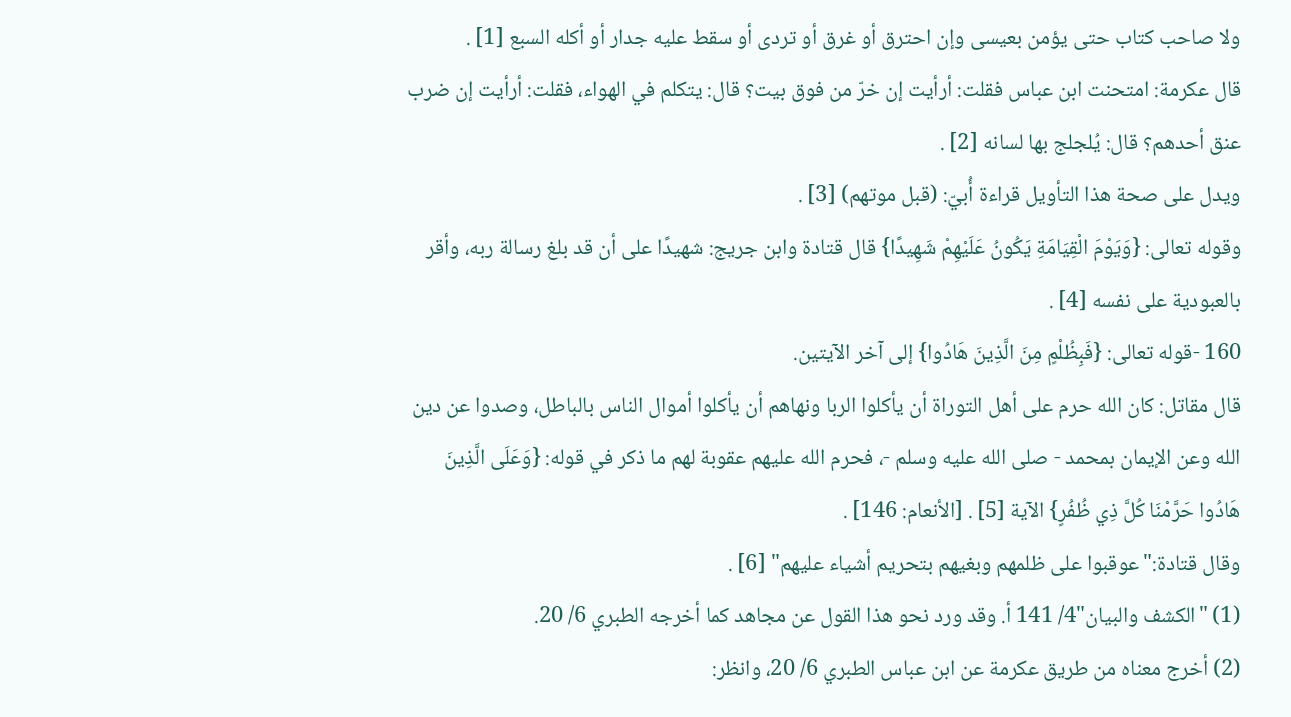ولا صاحب كتاب حتى يؤمن بعيسى وإن احترق أو غرق أو تردى أو سقط عليه جدار أو أكله السبع [1] .
قال عكرمة: امتحنت ابن عباس فقلت: أرأيت إن خرّ من فوق بيت؟ قال: يتكلم في الهواء، فقلت: أرأيت إن ضرب عنق أحدهم؟ قال: يُلجلج بها لسانه [2] .
ويدل على صحة هذا التأويل قراءة أُبيّ: (قبل موتهم) [3] .
وقوله تعالى: {وَيَوْمَ الْقِيَامَةِ يَكُونُ عَلَيْهِمْ شَهِيدًا} قال قتادة وابن جريج: شهيدًا على أن قد بلغ رسالة ربه، وأقر بالعبودية على نفسه [4] .
160 -قوله تعالى: {فَبِظُلْمٍ مِنَ الَّذِينَ هَادُوا} إلى آخر الآيتين.
قال مقاتل: كان الله حرم على أهل التوراة أن يأكلوا الربا ونهاهم أن يأكلوا أموال الناس بالباطل، وصدوا عن دين الله وعن الإيمان بمحمد - صلى الله عليه وسلم -، فحرم الله عليهم عقوبة لهم ما ذكر في قوله: {وَعَلَى الَّذِينَ هَادُوا حَرَّمْنَا كُلَّ ذِي ظُفُرٍ} الآية [5] . [الأنعام: 146] .
وقال قتادة:"عوقبوا على ظلمهم وبغيهم بتحريم أشياء عليهم" [6] .
(1) "الكشف والبيان"4/ 141 أ. وقد ورد نحو هذا القول عن مجاهد كما أخرجه الطبري 6/ 20.
(2) أخرج معناه من طريق عكرمة عن ابن عباس الطبري 6/ 20، وانظر: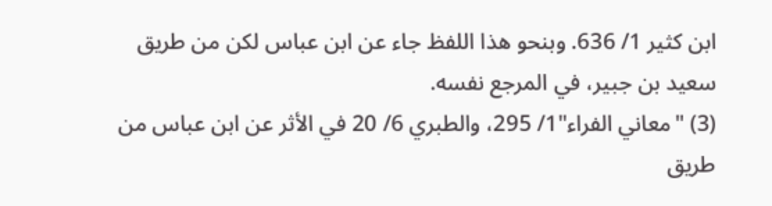ابن كثير 1/ 636. وبنحو هذا اللفظ جاء عن ابن عباس لكن من طريق سعيد بن جبير، في المرجع نفسه.
(3) "معاني الفراء"1/ 295، والطبري 6/ 20 في الأثر عن ابن عباس من طريق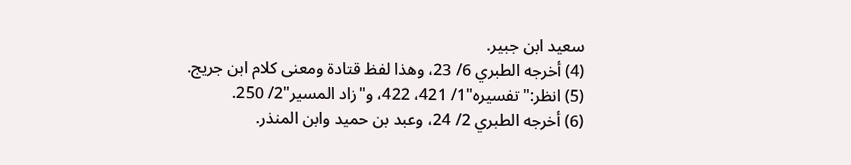سعيد ابن جبير.
(4) أخرجه الطبري 6/ 23، وهذا لفظ قتادة ومعنى كلام ابن جريج.
(5) انظر:"تفسيره"1/ 421، 422، و"زاد المسير"2/ 250.
(6) أخرجه الطبري 2/ 24، وعبد بن حميد وابن المنذر.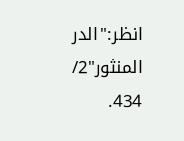انظر:"الدر المنثور"2/ 434.